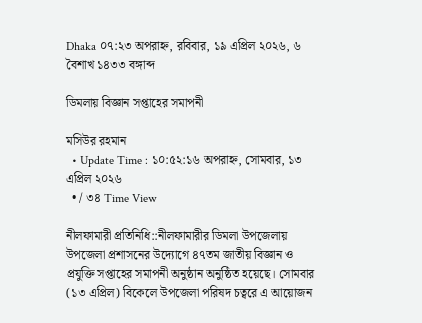Dhaka ০৭:২৩ অপরাহ্ন, রবিবার, ১৯ এপ্রিল ২০২৬, ৬ বৈশাখ ১৪৩৩ বঙ্গাব্দ

ডিমলায় বিজ্ঞান সপ্তাহের সমাপনী

মসিউর রহমান
  • Update Time : ১০:৫২:১৬ অপরাহ্ন, সোমবার, ১৩ এপ্রিল ২০২৬
  • / ৩৪ Time View

নীলফামারী প্রতিনিধি::নীলফামারীর ডিমলা উপজেলায় উপজেলা প্রশাসনের উদ্যোগে ৪৭তম জাতীয় বিজ্ঞান ও প্রযুক্তি সপ্তাহের সমাপনী অনুষ্ঠান অনুষ্ঠিত হয়েছে। সোমবার (১৩ এপ্রিল) বিকেলে উপজেলা পরিষদ চত্বরে এ আয়োজন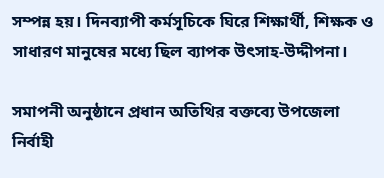সম্পন্ন হয়। দিনব্যাপী কর্মসূচিকে ঘিরে শিক্ষার্থী, শিক্ষক ও সাধারণ মানুষের মধ্যে ছিল ব্যাপক উৎসাহ-উদ্দীপনা।

সমাপনী অনুষ্ঠানে প্রধান অতিথির বক্তব্যে উপজেলা নির্বাহী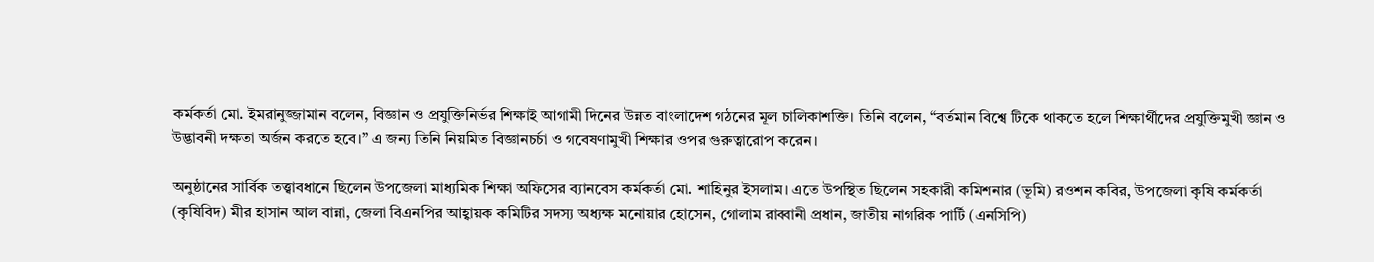কর্মকর্তা মো. ইমরানুজ্জামান বলেন, বিজ্ঞান ও প্রযুক্তিনির্ভর শিক্ষাই আগামী দিনের উন্নত বাংলাদেশ গঠনের মূল চালিকাশক্তি। তিনি বলেন, “বর্তমান বিশ্বে টিকে থাকতে হলে শিক্ষার্থীদের প্রযুক্তিমুখী জ্ঞান ও উদ্ভাবনী দক্ষতা অর্জন করতে হবে।” এ জন্য তিনি নিয়মিত বিজ্ঞানচর্চা ও গবেষণামুখী শিক্ষার ওপর গুরুত্বারোপ করেন।

অনুষ্ঠানের সার্বিক তত্ত্বাবধানে ছিলেন উপজেলা মাধ্যমিক শিক্ষা অফিসের ব্যানবেস কর্মকর্তা মো. শাহিনুর ইসলাম। এতে উপস্থিত ছিলেন সহকারী কমিশনার (ভূমি) রওশন কবির, উপজেলা কৃষি কর্মকর্তা (কৃষিবিদ) মীর হাসান আল বান্না, জেলা বিএনপির আহ্বায়ক কমিটির সদস্য অধ্যক্ষ মনোয়ার হোসেন, গোলাম রাব্বানী প্রধান, জাতীয় নাগরিক পার্টি (এনসিপি)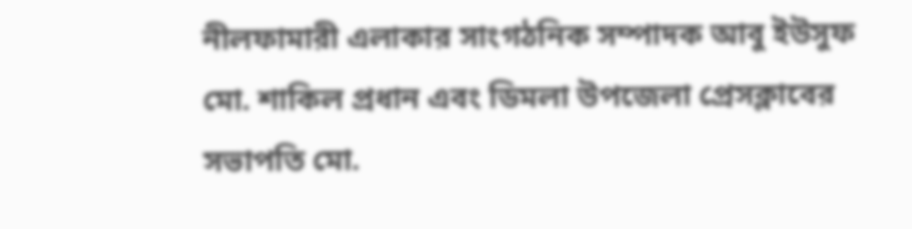নীলফামারী এলাকার সাংগঠনিক সম্পাদক আবু ইউসুফ মো. শাকিল প্রধান এবং ডিমলা উপজেলা প্রেসক্লাবের সভাপতি মো.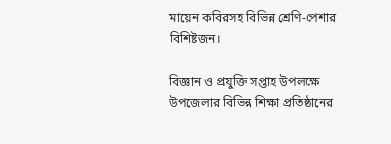মায়েন কবিরসহ বিভিন্ন শ্রেণি-পেশার বিশিষ্টজন।

বিজ্ঞান ও প্রযুক্তি সপ্তাহ উপলক্ষে উপজেলার বিভিন্ন শিক্ষা প্রতিষ্ঠানের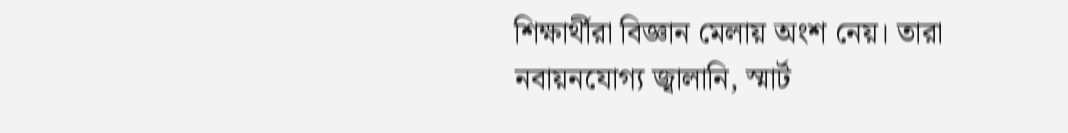শিক্ষার্থীরা বিজ্ঞান মেলায় অংশ নেয়। তারা নবায়নযোগ্য জ্বালানি, স্মার্ট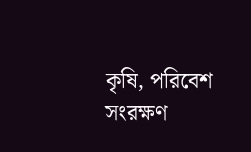কৃষি, পরিবেশ সংরক্ষণ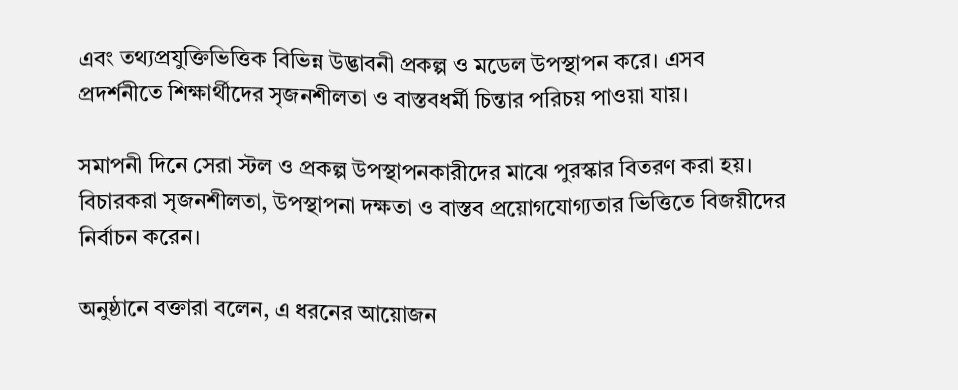এবং তথ্যপ্রযুক্তিভিত্তিক বিভিন্ন উদ্ভাবনী প্রকল্প ও মডেল উপস্থাপন করে। এসব প্রদর্শনীতে শিক্ষার্থীদের সৃজনশীলতা ও বাস্তবধর্মী চিন্তার পরিচয় পাওয়া যায়।

সমাপনী দিনে সেরা স্টল ও প্রকল্প উপস্থাপনকারীদের মাঝে পুরস্কার বিতরণ করা হয়। বিচারকরা সৃজনশীলতা, উপস্থাপনা দক্ষতা ও বাস্তব প্রয়োগযোগ্যতার ভিত্তিতে বিজয়ীদের নির্বাচন করেন।

অনুষ্ঠানে বক্তারা বলেন, এ ধরনের আয়োজন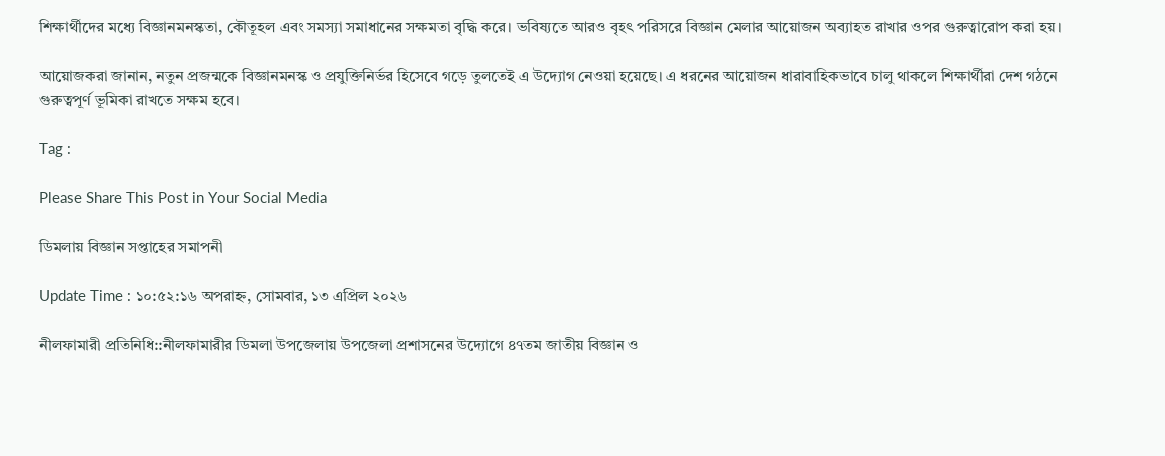শিক্ষার্থীদের মধ্যে বিজ্ঞানমনস্কতা, কৌতূহল এবং সমস্যা সমাধানের সক্ষমতা বৃদ্ধি করে। ভবিষ্যতে আরও বৃহৎ পরিসরে বিজ্ঞান মেলার আয়োজন অব্যাহত রাখার ওপর গুরুত্বারোপ করা হয়।

আয়োজকরা জানান, নতুন প্রজন্মকে বিজ্ঞানমনস্ক ও প্রযুক্তিনির্ভর হিসেবে গড়ে তুলতেই এ উদ্যোগ নেওয়া হয়েছে। এ ধরনের আয়োজন ধারাবাহিকভাবে চালু থাকলে শিক্ষার্থীরা দেশ গঠনে গুরুত্বপূর্ণ ভূমিকা রাখতে সক্ষম হবে।

Tag :

Please Share This Post in Your Social Media

ডিমলায় বিজ্ঞান সপ্তাহের সমাপনী

Update Time : ১০:৫২:১৬ অপরাহ্ন, সোমবার, ১৩ এপ্রিল ২০২৬

নীলফামারী প্রতিনিধি::নীলফামারীর ডিমলা উপজেলায় উপজেলা প্রশাসনের উদ্যোগে ৪৭তম জাতীয় বিজ্ঞান ও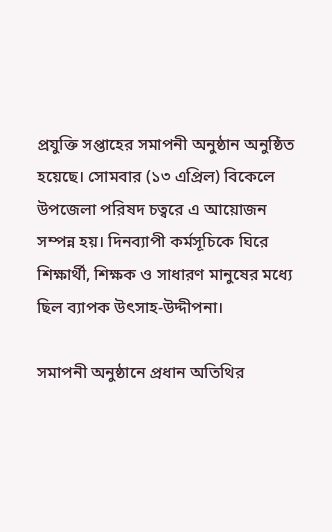প্রযুক্তি সপ্তাহের সমাপনী অনুষ্ঠান অনুষ্ঠিত হয়েছে। সোমবার (১৩ এপ্রিল) বিকেলে উপজেলা পরিষদ চত্বরে এ আয়োজন সম্পন্ন হয়। দিনব্যাপী কর্মসূচিকে ঘিরে শিক্ষার্থী, শিক্ষক ও সাধারণ মানুষের মধ্যে ছিল ব্যাপক উৎসাহ-উদ্দীপনা।

সমাপনী অনুষ্ঠানে প্রধান অতিথির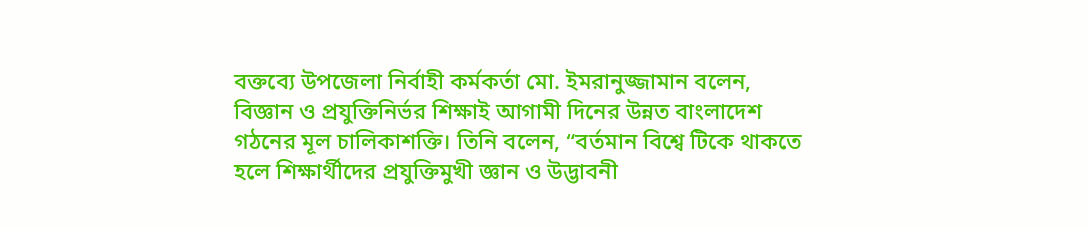বক্তব্যে উপজেলা নির্বাহী কর্মকর্তা মো. ইমরানুজ্জামান বলেন, বিজ্ঞান ও প্রযুক্তিনির্ভর শিক্ষাই আগামী দিনের উন্নত বাংলাদেশ গঠনের মূল চালিকাশক্তি। তিনি বলেন, “বর্তমান বিশ্বে টিকে থাকতে হলে শিক্ষার্থীদের প্রযুক্তিমুখী জ্ঞান ও উদ্ভাবনী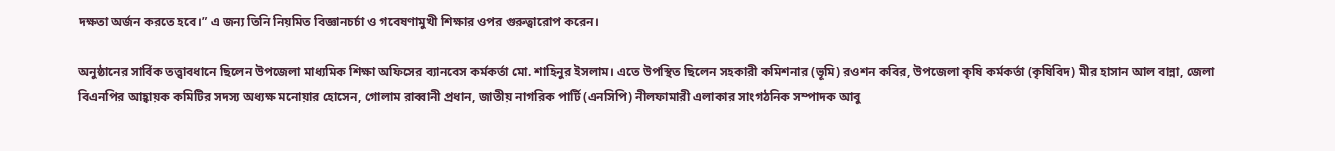দক্ষতা অর্জন করতে হবে।” এ জন্য তিনি নিয়মিত বিজ্ঞানচর্চা ও গবেষণামুখী শিক্ষার ওপর গুরুত্বারোপ করেন।

অনুষ্ঠানের সার্বিক তত্ত্বাবধানে ছিলেন উপজেলা মাধ্যমিক শিক্ষা অফিসের ব্যানবেস কর্মকর্তা মো. শাহিনুর ইসলাম। এতে উপস্থিত ছিলেন সহকারী কমিশনার (ভূমি) রওশন কবির, উপজেলা কৃষি কর্মকর্তা (কৃষিবিদ) মীর হাসান আল বান্না, জেলা বিএনপির আহ্বায়ক কমিটির সদস্য অধ্যক্ষ মনোয়ার হোসেন, গোলাম রাব্বানী প্রধান, জাতীয় নাগরিক পার্টি (এনসিপি) নীলফামারী এলাকার সাংগঠনিক সম্পাদক আবু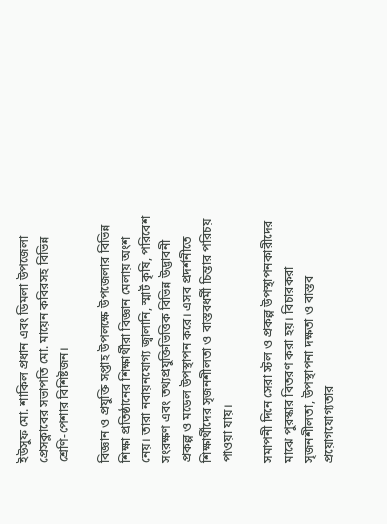ইউসুফ মো. শাকিল প্রধান এবং ডিমলা উপজেলা প্রেসক্লাবের সভাপতি মো. মায়েন কবিরসহ বিভিন্ন শ্রেণি-পেশার বিশিষ্টজন।

বিজ্ঞান ও প্রযুক্তি সপ্তাহ উপলক্ষে উপজেলার বিভিন্ন শিক্ষা প্রতিষ্ঠানের শিক্ষার্থীরা বিজ্ঞান মেলায় অংশ নেয়। তারা নবায়নযোগ্য জ্বালানি, স্মার্ট কৃষি, পরিবেশ সংরক্ষণ এবং তথ্যপ্রযুক্তিভিত্তিক বিভিন্ন উদ্ভাবনী প্রকল্প ও মডেল উপস্থাপন করে। এসব প্রদর্শনীতে শিক্ষার্থীদের সৃজনশীলতা ও বাস্তবধর্মী চিন্তার পরিচয় পাওয়া যায়।

সমাপনী দিনে সেরা স্টল ও প্রকল্প উপস্থাপনকারীদের মাঝে পুরস্কার বিতরণ করা হয়। বিচারকরা সৃজনশীলতা, উপস্থাপনা দক্ষতা ও বাস্তব প্রয়োগযোগ্যতার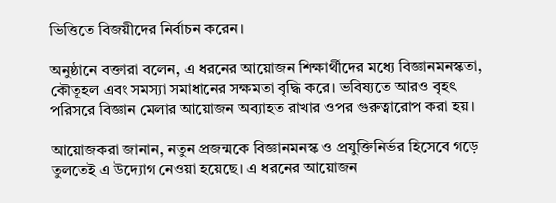ভিত্তিতে বিজয়ীদের নির্বাচন করেন।

অনুষ্ঠানে বক্তারা বলেন, এ ধরনের আয়োজন শিক্ষার্থীদের মধ্যে বিজ্ঞানমনস্কতা, কৌতূহল এবং সমস্যা সমাধানের সক্ষমতা বৃদ্ধি করে। ভবিষ্যতে আরও বৃহৎ পরিসরে বিজ্ঞান মেলার আয়োজন অব্যাহত রাখার ওপর গুরুত্বারোপ করা হয়।

আয়োজকরা জানান, নতুন প্রজন্মকে বিজ্ঞানমনস্ক ও প্রযুক্তিনির্ভর হিসেবে গড়ে তুলতেই এ উদ্যোগ নেওয়া হয়েছে। এ ধরনের আয়োজন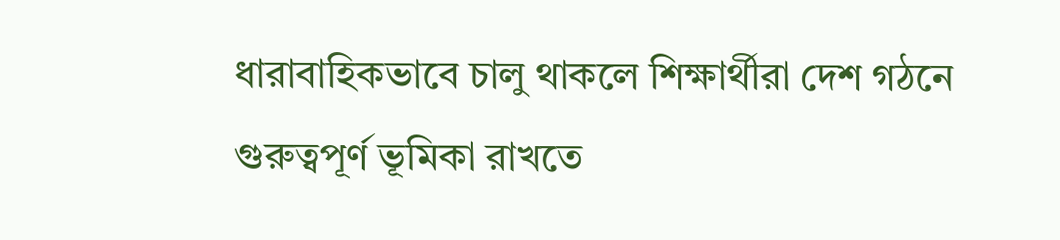ধারাবাহিকভাবে চালু থাকলে শিক্ষার্থীরা দেশ গঠনে গুরুত্বপূর্ণ ভূমিকা রাখতে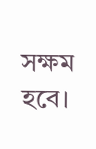সক্ষম হবে।